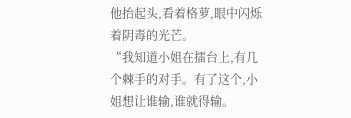他抬起头,看着格萝,眼中闪烁着阴毒的光芒。
“我知道小姐在擂台上,有几个棘手的对手。有了这个,小姐想让谁输,谁就得输。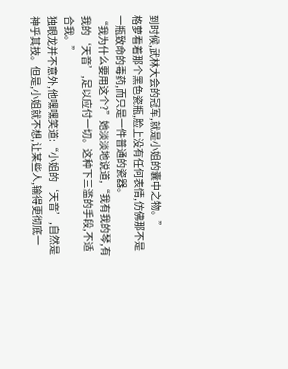到时候,武林大会的冠军,就是小姐的囊中之物。”
格萝看着那个黑色瓷瓶,脸上没有任何表情,仿佛那不是一瓶致命的毒药,而只是一件普通的瓷器。
“我为什么要用这个?”她淡淡地说道,“我有我的琴,有我的‘天音’,足以应付一切。这种下三滥的手段,不适合我。”
独眼龙并不意外,他嘿嘿笑道:“小姐的‘天音’,自然是神乎其技。但是,小姐就不想,让某些人,输得更彻底一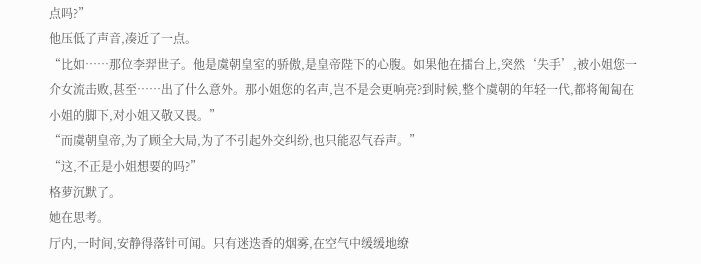点吗?”
他压低了声音,凑近了一点。
“比如……那位李羿世子。他是虞朝皇室的骄傲,是皇帝陛下的心腹。如果他在擂台上,突然‘失手’,被小姐您一介女流击败,甚至……出了什么意外。那小姐您的名声,岂不是会更响亮?到时候,整个虞朝的年轻一代,都将匍匐在小姐的脚下,对小姐又敬又畏。”
“而虞朝皇帝,为了顾全大局,为了不引起外交纠纷,也只能忍气吞声。”
“这,不正是小姐想要的吗?”
格萝沉默了。
她在思考。
厅内,一时间,安静得落针可闻。只有迷迭香的烟雾,在空气中缓缓地缭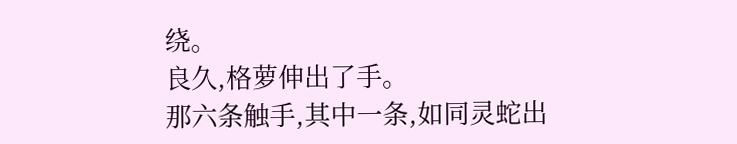绕。
良久,格萝伸出了手。
那六条触手,其中一条,如同灵蛇出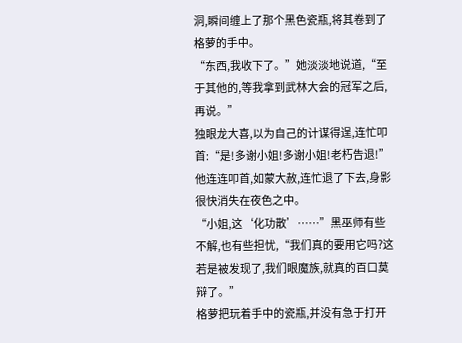洞,瞬间缠上了那个黑色瓷瓶,将其卷到了格萝的手中。
“东西,我收下了。”她淡淡地说道,“至于其他的,等我拿到武林大会的冠军之后,再说。”
独眼龙大喜,以为自己的计谋得逞,连忙叩首:“是!多谢小姐!多谢小姐!老朽告退!”
他连连叩首,如蒙大赦,连忙退了下去,身影很快消失在夜色之中。
“小姐,这‘化功散’……”黑巫师有些不解,也有些担忧,“我们真的要用它吗?这若是被发现了,我们眼魔族,就真的百口莫辩了。”
格萝把玩着手中的瓷瓶,并没有急于打开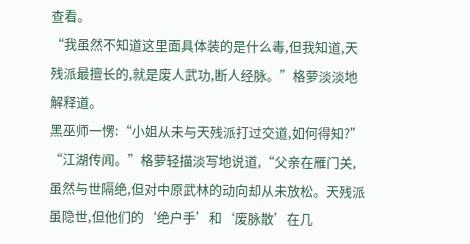查看。
“我虽然不知道这里面具体装的是什么毒,但我知道,天残派最擅长的,就是废人武功,断人经脉。”格萝淡淡地解释道。
黑巫师一愣:“小姐从未与天残派打过交道,如何得知?”
“江湖传闻。”格萝轻描淡写地说道,“父亲在雁门关,虽然与世隔绝,但对中原武林的动向却从未放松。天残派虽隐世,但他们的‘绝户手’和‘废脉散’在几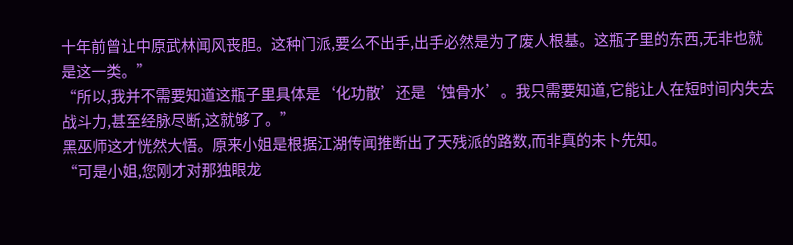十年前曾让中原武林闻风丧胆。这种门派,要么不出手,出手必然是为了废人根基。这瓶子里的东西,无非也就是这一类。”
“所以,我并不需要知道这瓶子里具体是‘化功散’还是‘蚀骨水’。我只需要知道,它能让人在短时间内失去战斗力,甚至经脉尽断,这就够了。”
黑巫师这才恍然大悟。原来小姐是根据江湖传闻推断出了天残派的路数,而非真的未卜先知。
“可是小姐,您刚才对那独眼龙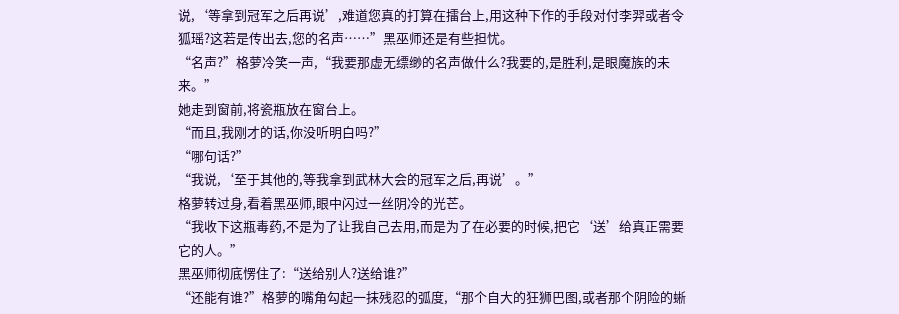说,‘等拿到冠军之后再说’,难道您真的打算在擂台上,用这种下作的手段对付李羿或者令狐瑶?这若是传出去,您的名声……”黑巫师还是有些担忧。
“名声?”格萝冷笑一声,“我要那虚无缥缈的名声做什么?我要的,是胜利,是眼魔族的未来。”
她走到窗前,将瓷瓶放在窗台上。
“而且,我刚才的话,你没听明白吗?”
“哪句话?”
“我说,‘至于其他的,等我拿到武林大会的冠军之后,再说’。”
格萝转过身,看着黑巫师,眼中闪过一丝阴冷的光芒。
“我收下这瓶毒药,不是为了让我自己去用,而是为了在必要的时候,把它‘送’给真正需要它的人。”
黑巫师彻底愣住了:“送给别人?送给谁?”
“还能有谁?”格萝的嘴角勾起一抹残忍的弧度,“那个自大的狂狮巴图,或者那个阴险的蜥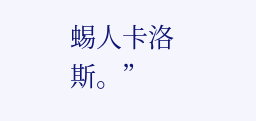蜴人卡洛斯。”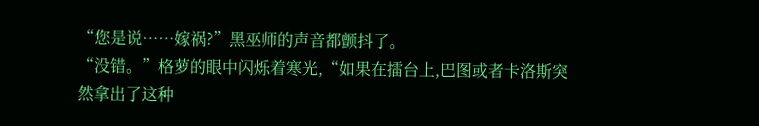“您是说……嫁祸?”黑巫师的声音都颤抖了。
“没错。”格萝的眼中闪烁着寒光,“如果在擂台上,巴图或者卡洛斯突然拿出了这种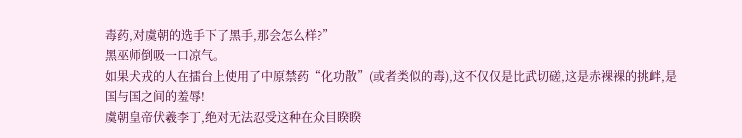毒药,对虞朝的选手下了黑手,那会怎么样?”
黑巫师倒吸一口凉气。
如果犬戎的人在擂台上使用了中原禁药“化功散”(或者类似的毒),这不仅仅是比武切磋,这是赤裸裸的挑衅,是国与国之间的羞辱!
虞朝皇帝伏羲李丁,绝对无法忍受这种在众目睽睽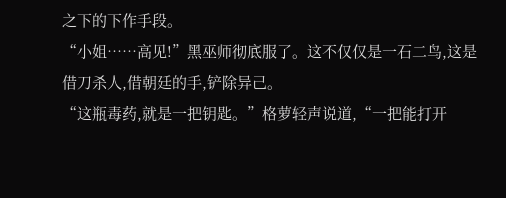之下的下作手段。
“小姐……高见!”黑巫师彻底服了。这不仅仅是一石二鸟,这是借刀杀人,借朝廷的手,铲除异己。
“这瓶毒药,就是一把钥匙。”格萝轻声说道,“一把能打开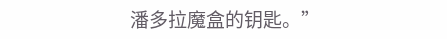潘多拉魔盒的钥匙。”